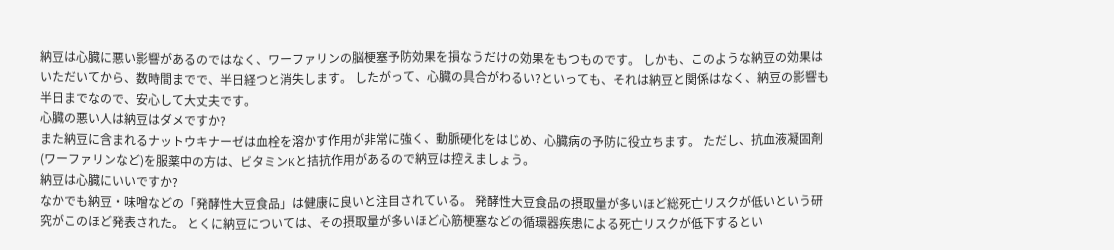納豆は心臓に悪い影響があるのではなく、ワーファリンの脳梗塞予防効果を損なうだけの効果をもつものです。 しかも、このような納豆の効果はいただいてから、数時間までで、半日経つと消失します。 したがって、心臓の具合がわるい?といっても、それは納豆と関係はなく、納豆の影響も半日までなので、安心して大丈夫です。
心臓の悪い人は納豆はダメですか?
また納豆に含まれるナットウキナーゼは血栓を溶かす作用が非常に強く、動脈硬化をはじめ、心臓病の予防に役立ちます。 ただし、抗血液凝固剤(ワーファリンなど)を服薬中の方は、ビタミンKと拮抗作用があるので納豆は控えましょう。
納豆は心臓にいいですか?
なかでも納豆・味噌などの「発酵性大豆食品」は健康に良いと注目されている。 発酵性大豆食品の摂取量が多いほど総死亡リスクが低いという研究がこのほど発表された。 とくに納豆については、その摂取量が多いほど心筋梗塞などの循環器疾患による死亡リスクが低下するとい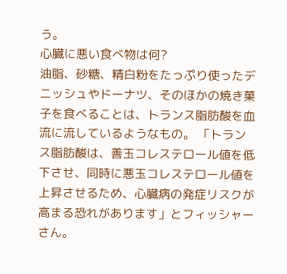う。
心臓に悪い食べ物は何?
油脂、砂糖、精白粉をたっぷり使ったデニッシュやドーナツ、そのほかの焼き菓子を食べることは、トランス脂肪酸を血流に流しているようなもの。 「トランス脂肪酸は、善玉コレステロール値を低下させ、同時に悪玉コレステロール値を上昇させるため、心臓病の発症リスクが高まる恐れがあります」とフィッシャーさん。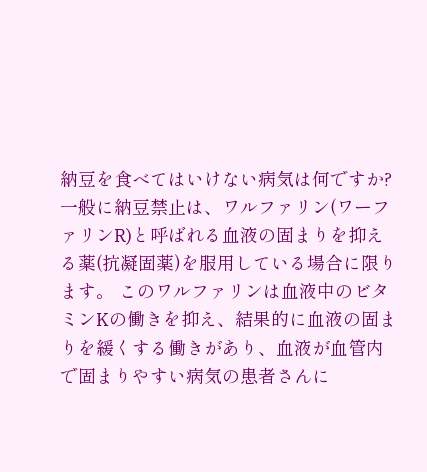納豆を食べてはいけない病気は何ですか?
一般に納豆禁止は、ワルファリン(ワーファリンR)と呼ばれる血液の固まりを抑える薬(抗凝固薬)を服用している場合に限ります。 このワルファリンは血液中のビタミンKの働きを抑え、結果的に血液の固まりを緩くする働きがあり、血液が血管内で固まりやすい病気の患者さんに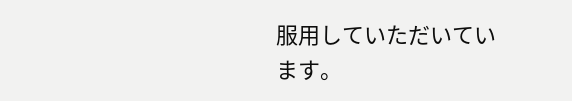服用していただいています。